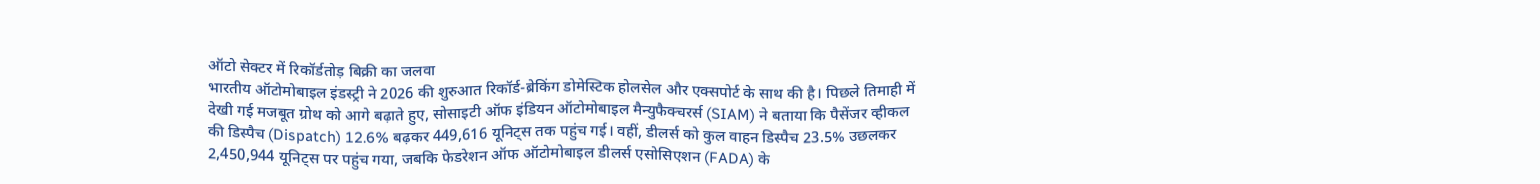ऑटो सेक्टर में रिकॉर्डतोड़ बिक्री का जलवा
भारतीय ऑटोमोबाइल इंडस्ट्री ने 2026 की शुरुआत रिकॉर्ड-ब्रेकिंग डोमेस्टिक होलसेल और एक्सपोर्ट के साथ की है। पिछले तिमाही में देखी गई मजबूत ग्रोथ को आगे बढ़ाते हुए, सोसाइटी ऑफ इंडियन ऑटोमोबाइल मैन्युफैक्चरर्स (SIAM) ने बताया कि पैसेंजर व्हीकल की डिस्पैच (Dispatch) 12.6% बढ़कर 449,616 यूनिट्स तक पहुंच गई। वहीं, डीलर्स को कुल वाहन डिस्पैच 23.5% उछलकर 2,450,944 यूनिट्स पर पहुंच गया, जबकि फेडरेशन ऑफ ऑटोमोबाइल डीलर्स एसोसिएशन (FADA) के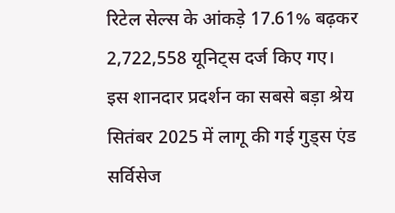रिटेल सेल्स के आंकड़े 17.61% बढ़कर 2,722,558 यूनिट्स दर्ज किए गए।
इस शानदार प्रदर्शन का सबसे बड़ा श्रेय सितंबर 2025 में लागू की गई गुड्स एंड सर्विसेज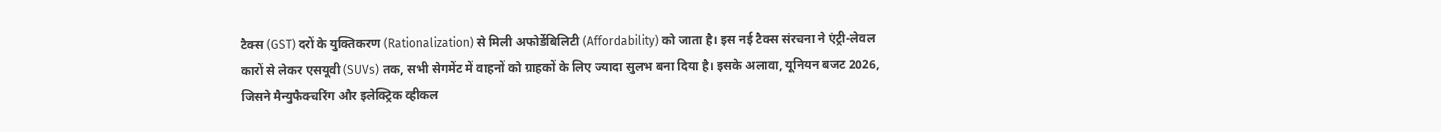टैक्स (GST) दरों के युक्तिकरण (Rationalization) से मिली अफोर्डेबिलिटी (Affordability) को जाता है। इस नई टैक्स संरचना ने एंट्री-लेवल कारों से लेकर एसयूवी (SUVs) तक, सभी सेगमेंट में वाहनों को ग्राहकों के लिए ज्यादा सुलभ बना दिया है। इसके अलावा, यूनियन बजट 2026, जिसने मैन्युफैक्चरिंग और इलेक्ट्रिक व्हीकल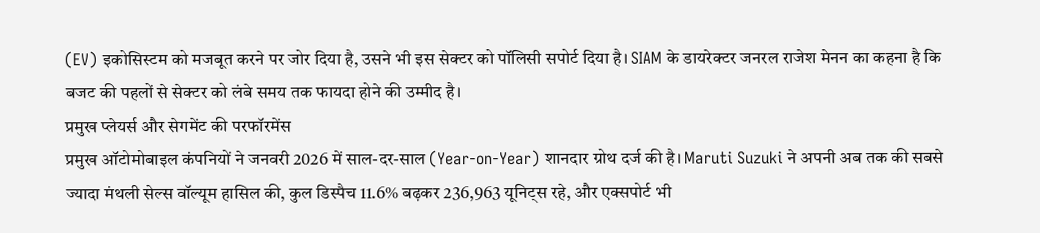(EV) इकोसिस्टम को मजबूत करने पर जोर दिया है, उसने भी इस सेक्टर को पॉलिसी सपोर्ट दिया है। SIAM के डायरेक्टर जनरल राजेश मेनन का कहना है कि बजट की पहलों से सेक्टर को लंबे समय तक फायदा होने की उम्मीद है।
प्रमुख प्लेयर्स और सेगमेंट की परफॉरमेंस
प्रमुख ऑटोमोबाइल कंपनियों ने जनवरी 2026 में साल-दर-साल (Year-on-Year) शानदार ग्रोथ दर्ज की है। Maruti Suzuki ने अपनी अब तक की सबसे ज्यादा मंथली सेल्स वॉल्यूम हासिल की, कुल डिस्पैच 11.6% बढ़कर 236,963 यूनिट्स रहे, और एक्सपोर्ट भी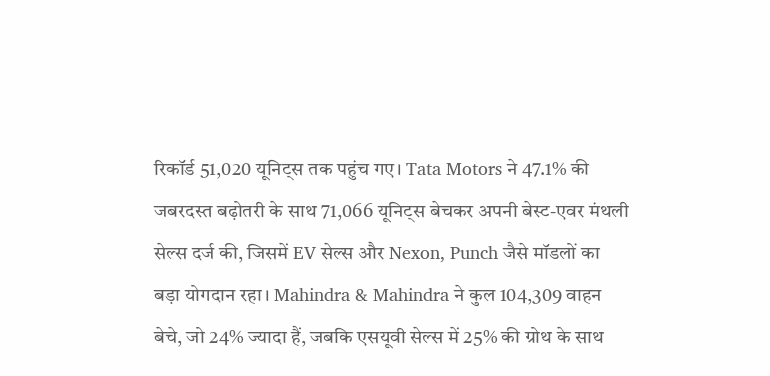रिकॉर्ड 51,020 यूनिट्स तक पहुंच गए। Tata Motors ने 47.1% की जबरदस्त बढ़ोतरी के साथ 71,066 यूनिट्स बेचकर अपनी बेस्ट-एवर मंथली सेल्स दर्ज की, जिसमें EV सेल्स और Nexon, Punch जैसे मॉडलों का बड़ा योगदान रहा। Mahindra & Mahindra ने कुल 104,309 वाहन बेचे, जो 24% ज्यादा हैं, जबकि एसयूवी सेल्स में 25% की ग्रोथ के साथ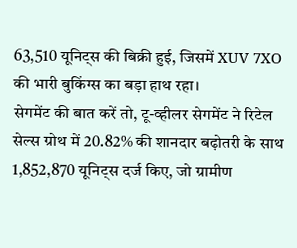63,510 यूनिट्स की बिक्री हुई, जिसमें XUV 7XO की भारी बुकिंग्स का बड़ा हाथ रहा।
सेगमेंट की बात करें तो, टू-व्हीलर सेगमेंट ने रिटेल सेल्स ग्रोथ में 20.82% की शानदार बढ़ोतरी के साथ 1,852,870 यूनिट्स दर्ज किए, जो ग्रामीण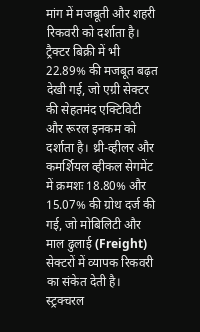मांग में मजबूती और शहरी रिकवरी को दर्शाता है। ट्रैक्टर बिक्री में भी 22.89% की मजबूत बढ़त देखी गई, जो एग्री सेक्टर की सेहतमंद एक्टिविटी और रूरल इनकम को दर्शाता है। थ्री-व्हीलर और कमर्शियल व्हीकल सेगमेंट में क्रमशः 18.80% और 15.07% की ग्रोथ दर्ज की गई, जो मोबिलिटी और माल ढुलाई (Freight) सेक्टरों में व्यापक रिकवरी का संकेत देती है।
स्ट्रक्चरल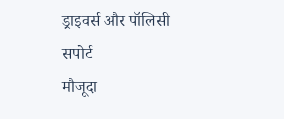ड्राइवर्स और पॉलिसी सपोर्ट
मौजूदा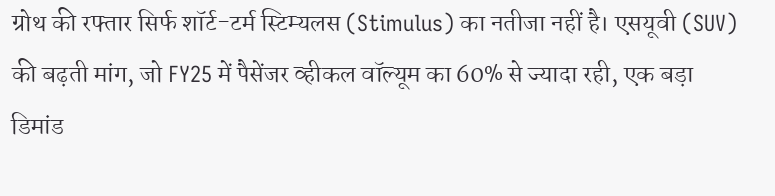ग्रोथ की रफ्तार सिर्फ शॉर्ट-टर्म स्टिम्यलस (Stimulus) का नतीजा नहीं है। एसयूवी (SUV) की बढ़ती मांग, जो FY25 में पैसेंजर व्हीकल वॉल्यूम का 60% से ज्यादा रही, एक बड़ा डिमांड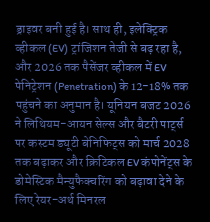ड्राइवर बनी हुई है। साथ ही, इलेक्ट्रिक व्हीकल (EV) ट्रांजिशन तेजी से बढ़ रहा है, और 2026 तक पैसेंजर व्हीकल में EV पेनिट्रेशन (Penetration) के 12-18% तक पहुंचने का अनुमान है। यूनियन बजट 2026 ने लिथियम-आयन सेल्स और बैटरी पार्ट्स पर कस्टम ड्यूटी बेनिफिट्स को मार्च 2028 तक बढ़ाकर और क्रिटिकल EV कंपोनेंट्स के डोमेस्टिक मैन्युफैक्चरिंग को बढ़ावा देने के लिए रेयर-अर्थ मिनरल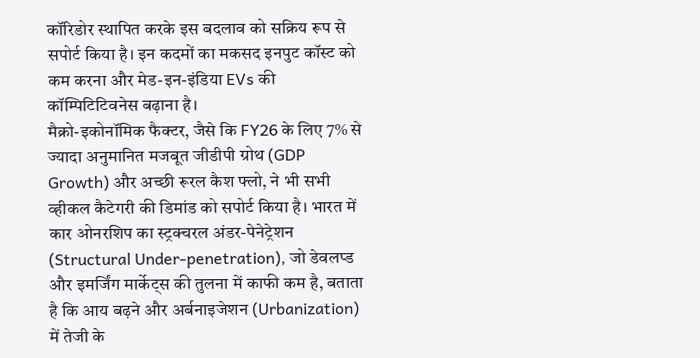कॉरिडोर स्थापित करके इस बदलाव को सक्रिय रूप से सपोर्ट किया है। इन कदमों का मकसद इनपुट कॉस्ट को कम करना और मेड-इन-इंडिया EVs की कॉम्पिटिटिवनेस बढ़ाना है।
मैक्रो-इकोनॉमिक फैक्टर, जैसे कि FY26 के लिए 7% से ज्यादा अनुमानित मजबूत जीडीपी ग्रोथ (GDP Growth) और अच्छी रूरल कैश फ्लो, ने भी सभी व्हीकल कैटेगरी की डिमांड को सपोर्ट किया है। भारत में कार ओनरशिप का स्ट्रक्चरल अंडर-पेनेट्रेशन (Structural Under-penetration), जो डेवलप्ड और इमर्जिंग मार्केट्स की तुलना में काफी कम है, बताता है कि आय बढ़ने और अर्बनाइजेशन (Urbanization) में तेजी के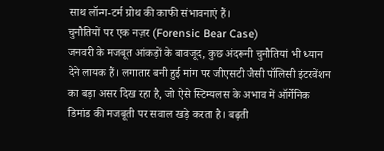साथ लॉन्ग-टर्म ग्रोथ की काफी संभावनाएं हैं।
चुनौतियों पर एक नज़र (Forensic Bear Case)
जनवरी के मजबूत आंकड़ों के बावजूद, कुछ अंदरूनी चुनौतियां भी ध्यान देने लायक हैं। लगातार बनी हुई मांग पर जीएसटी जैसी पॉलिसी इंटरवेंशन का बड़ा असर दिख रहा है, जो ऐसे स्टिम्यलस के अभाव में ऑर्गेनिक डिमांड की मजबूती पर सवाल खड़े करता है। बढ़ती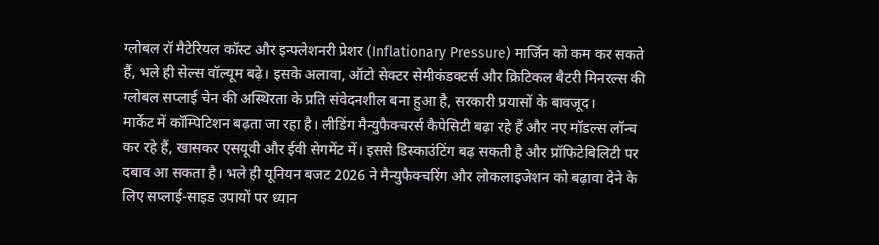ग्लोबल रॉ मैटेरियल कॉस्ट और इन्फ्लेशनरी प्रेशर (Inflationary Pressure) मार्जिन को कम कर सकते हैं, भले ही सेल्स वॉल्यूम बढ़े। इसके अलावा, ऑटो सेक्टर सेमीकंडक्टर्स और क्रिटिकल बैटरी मिनरल्स की ग्लोबल सप्लाई चेन की अस्थिरता के प्रति संवेदनशील बना हुआ है, सरकारी प्रयासों के बावजूद।
मार्केट में कॉम्पिटिशन बढ़ता जा रहा है। लीडिंग मैन्युफैक्चरर्स कैपेसिटी बढ़ा रहे हैं और नए मॉडल्स लॉन्च कर रहे हैं, खासकर एसयूवी और ईवी सेगमेंट में। इससे डिस्काउंटिंग बढ़ सकती है और प्रॉफिटेबिलिटी पर दबाव आ सकता है। भले ही यूनियन बजट 2026 ने मैन्युफैक्चरिंग और लोकलाइजेशन को बढ़ावा देने के लिए सप्लाई-साइड उपायों पर ध्यान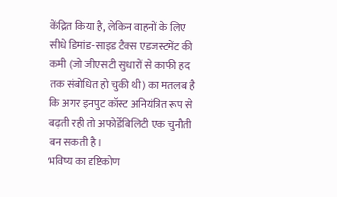केंद्रित किया है, लेकिन वाहनों के लिए सीधे डिमांड-साइड टैक्स एडजस्टमेंट की कमी (जो जीएसटी सुधारों से काफी हद तक संबोधित हो चुकी थी) का मतलब है कि अगर इनपुट कॉस्ट अनियंत्रित रूप से बढ़ती रही तो अफोर्डेबिलिटी एक चुनौती बन सकती है।
भविष्य का दृष्टिकोण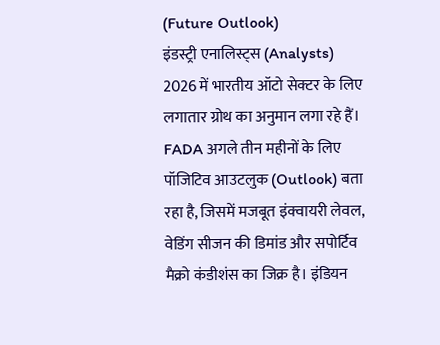(Future Outlook)
इंडस्ट्री एनालिस्ट्स (Analysts) 2026 में भारतीय ऑटो सेक्टर के लिए लगातार ग्रोथ का अनुमान लगा रहे हैं। FADA अगले तीन महीनों के लिए पॉजिटिव आउटलुक (Outlook) बता रहा है, जिसमें मजबूत इंक्वायरी लेवल, वेडिंग सीजन की डिमांड और सपोर्टिव मैक्रो कंडीशंस का जिक्र है। इंडियन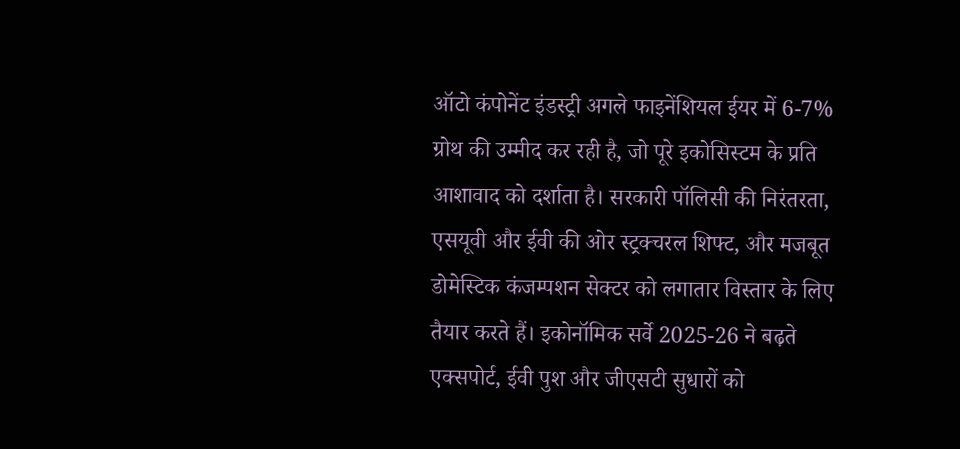ऑटो कंपोनेंट इंडस्ट्री अगले फाइनेंशियल ईयर में 6-7% ग्रोथ की उम्मीद कर रही है, जो पूरे इकोसिस्टम के प्रति आशावाद को दर्शाता है। सरकारी पॉलिसी की निरंतरता, एसयूवी और ईवी की ओर स्ट्रक्चरल शिफ्ट, और मजबूत डोमेस्टिक कंजम्पशन सेक्टर को लगातार विस्तार के लिए तैयार करते हैं। इकोनॉमिक सर्वे 2025-26 ने बढ़ते एक्सपोर्ट, ईवी पुश और जीएसटी सुधारों को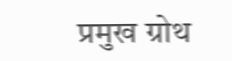प्रमुख ग्रोथ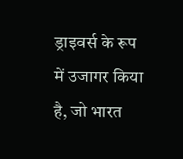ड्राइवर्स के रूप में उजागर किया है, जो भारत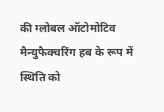की ग्लोबल ऑटोमोटिव मैन्युफैक्चरिंग हब के रूप में स्थिति को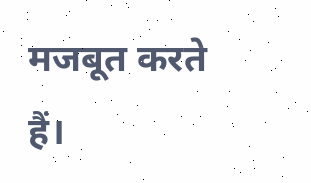मजबूत करते हैं।